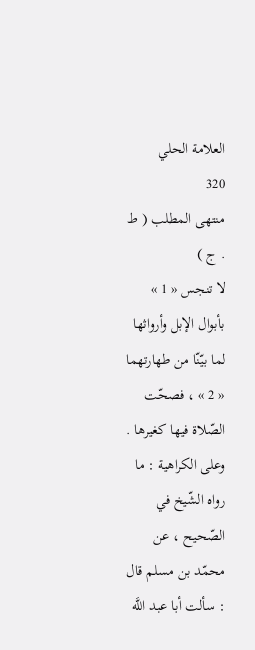العلامة الحلي
320
منتهى المطلب ( ط . ج )
لا تنجس « 1 » بأبوال الإبل وأرواثها لما بيّنّا من طهارتهما « 2 » ، فصحّت الصّلاة فيها كغيرها . وعلى الكراهية : ما رواه الشّيخ في الصّحيح ، عن محمّد بن مسلم قال : سألت أبا عبد اللَّه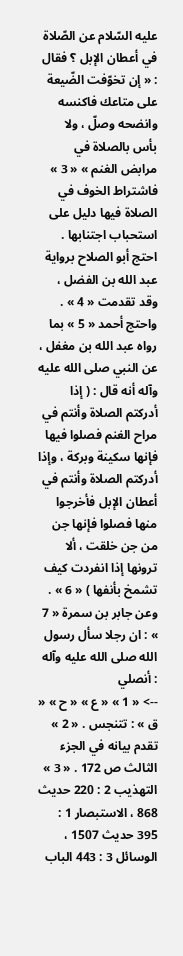عليه السّلام عن الصّلاة في أعطان الإبل ؟ فقال : « إن تخوّفت الضّيعة على متاعك فاكنسه وانضحه وصلّ ، ولا بأس بالصلاة في مرابض الغنم » « 3 » فاشتراط الخوف في الصلاة فيها دليل على استحباب اجتنابها . احتج أبو الصلاح برواية عبد الله بن الفضل ، وقد تقدمت « 4 » . واحتج أحمد « 5 » بما رواه عبد الله بن مغفل ، عن النبي صلى الله عليه وآله أنه قال : ( إذا أدركتم الصلاة وأنتم في مراح الغنم فصلوا فيها فإنها سكينة وبركة ، وإذا أدركتم الصلاة وأنتم في أعطان الإبل فأخرجوا منها فصلوا فإنها جن من جن خلقت ، ألا ترونها إذا انفردت كيف تشمخ بأنفها ) « 6 » . وعن جابر بن سمرة « 7 » : ان رجلا سأل رسول الله صلى الله عليه وآله : أنصلي
--> « 1 » « ع » « ح » « ق » : تتنجس . « 2 » تقدم بيانه في الجزء الثالث ص 172 . « 3 » التهذيب 2 : 220 حديث 868 ، الاستبصار 1 : 395 حديث 1507 ، الوسائل 3 : 443 الباب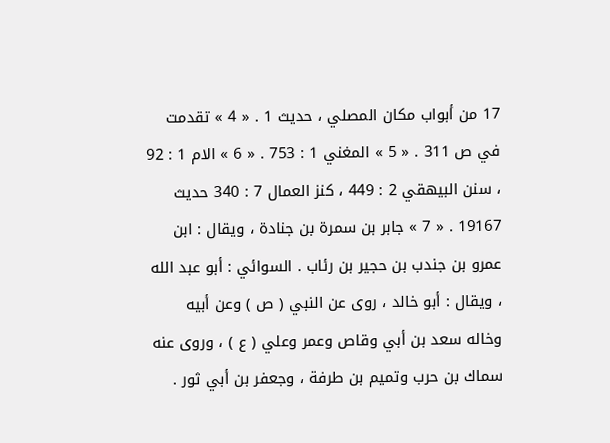17 من أبواب مكان المصلي ، حديث 1 . « 4 » تقدمت في ص 311 . « 5 » المغني 1 : 753 . « 6 » الام 1 : 92 ، سنن البيهقي 2 : 449 ، كنز العمال 7 : 340 حديث 19167 . « 7 » جابر بن سمرة بن جنادة ، ويقال : ابن عمرو بن جندب بن حجير بن رئاب . السوائي : أبو عبد الله ، ويقال : أبو خالد ، روى عن النبي ( ص ) وعن أبيه وخاله سعد بن أبي وقاص وعمر وعلي ( ع ) ، وروى عنه سماك بن حرب وتميم بن طرفة ، وجعفر بن أبي ثور .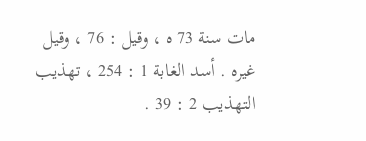مات سنة 73 ه ، وقيل : 76 ، وقيل غيره . أسد الغابة 1 : 254 ، تهذيب التهذيب 2 : 39 .